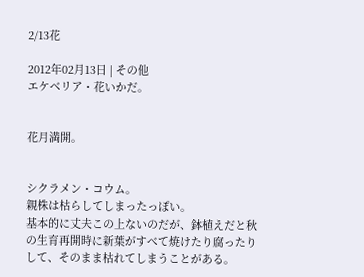2/13花

2012年02月13日 | その他
エケベリア・花いかだ。


花月満開。


シクラメン・コウム。
親株は枯らしてしまったっぽい。
基本的に丈夫この上ないのだが、鉢植えだと秋の生育再開時に新葉がすべて焼けたり腐ったりして、そのまま枯れてしまうことがある。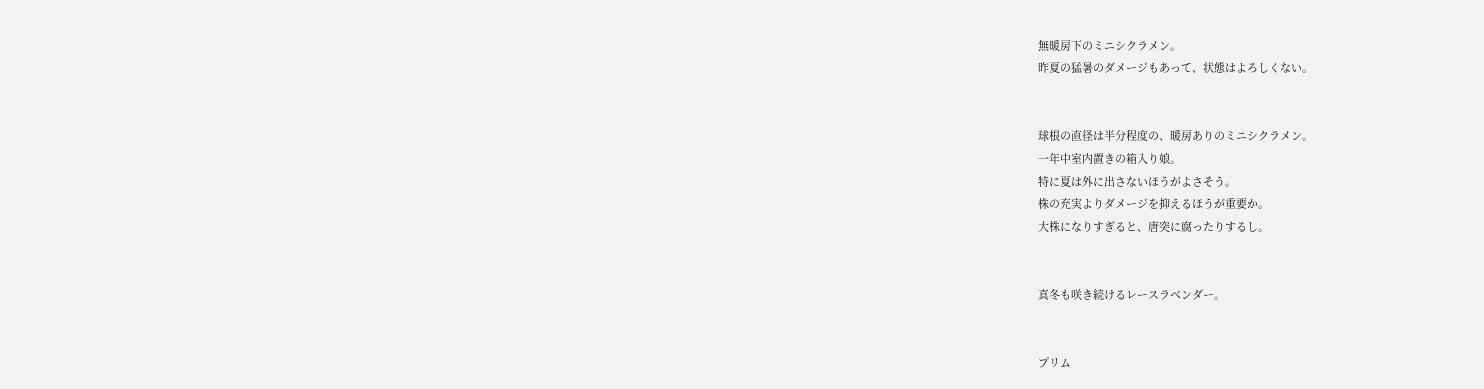無暖房下のミニシクラメン。
昨夏の猛暑のダメージもあって、状態はよろしくない。


球根の直径は半分程度の、暖房ありのミニシクラメン。
一年中室内置きの箱入り娘。
特に夏は外に出さないほうがよさそう。
株の充実よりダメージを抑えるほうが重要か。
大株になりすぎると、唐突に腐ったりするし。


真冬も咲き続けるレースラベンダー。


プリム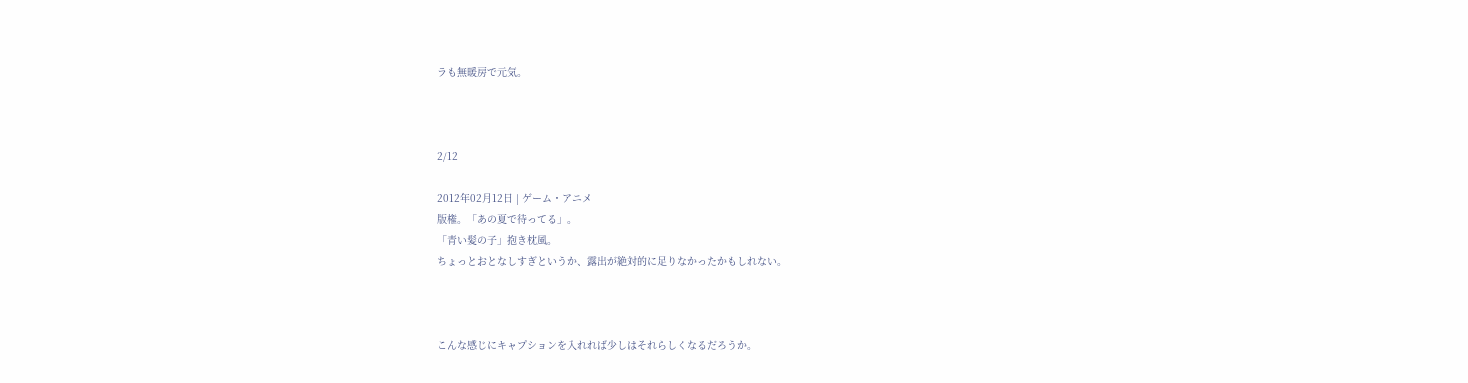ラも無暖房で元気。



2/12

2012年02月12日 | ゲーム・アニメ
版権。「あの夏で待ってる」。
「青い髪の子」抱き枕風。
ちょっとおとなしすぎというか、露出が絶対的に足りなかったかもしれない。



こんな感じにキャプションを入れれば少しはそれらしくなるだろうか。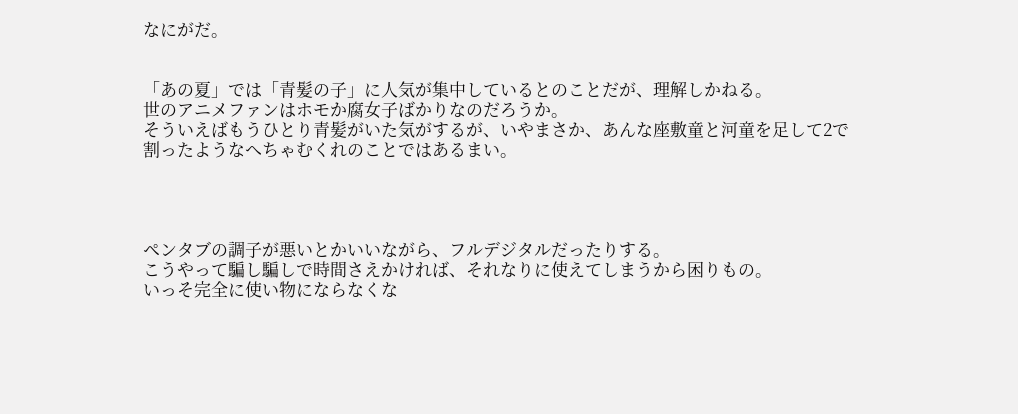なにがだ。


「あの夏」では「青髪の子」に人気が集中しているとのことだが、理解しかねる。
世のアニメファンはホモか腐女子ばかりなのだろうか。
そういえばもうひとり青髪がいた気がするが、いやまさか、あんな座敷童と河童を足して2で割ったようなへちゃむくれのことではあるまい。




ペンタブの調子が悪いとかいいながら、フルデジタルだったりする。
こうやって騙し騙しで時間さえかければ、それなりに使えてしまうから困りもの。
いっそ完全に使い物にならなくな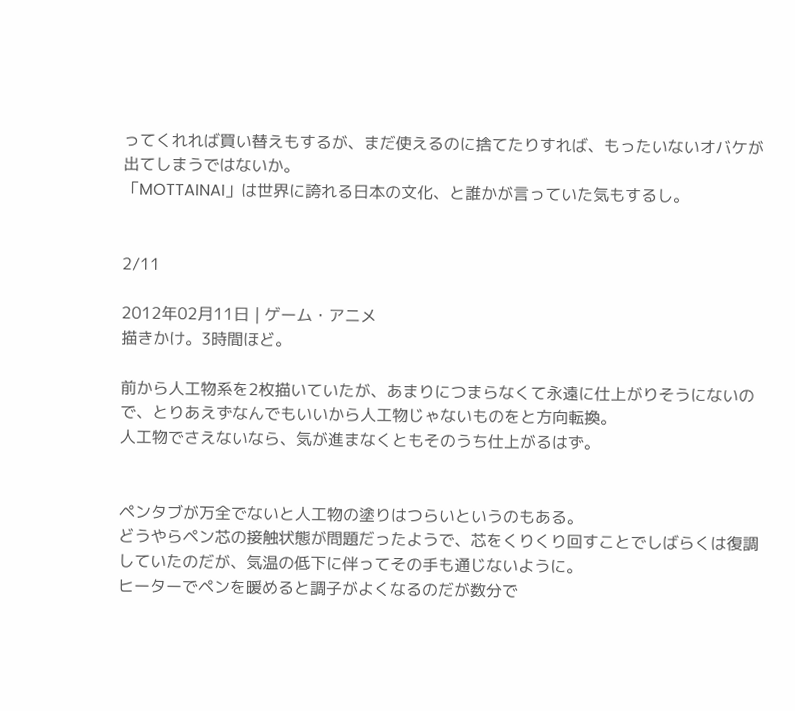ってくれれば買い替えもするが、まだ使えるのに捨てたりすれば、もったいないオバケが出てしまうではないか。
「MOTTAINAI」は世界に誇れる日本の文化、と誰かが言っていた気もするし。


2/11

2012年02月11日 | ゲーム・アニメ
描きかけ。3時間ほど。

前から人工物系を2枚描いていたが、あまりにつまらなくて永遠に仕上がりそうにないので、とりあえずなんでもいいから人工物じゃないものをと方向転換。
人工物でさえないなら、気が進まなくともそのうち仕上がるはず。


ペンタブが万全でないと人工物の塗りはつらいというのもある。
どうやらペン芯の接触状態が問題だったようで、芯をくりくり回すことでしばらくは復調していたのだが、気温の低下に伴ってその手も通じないように。
ヒーターでペンを暖めると調子がよくなるのだが数分で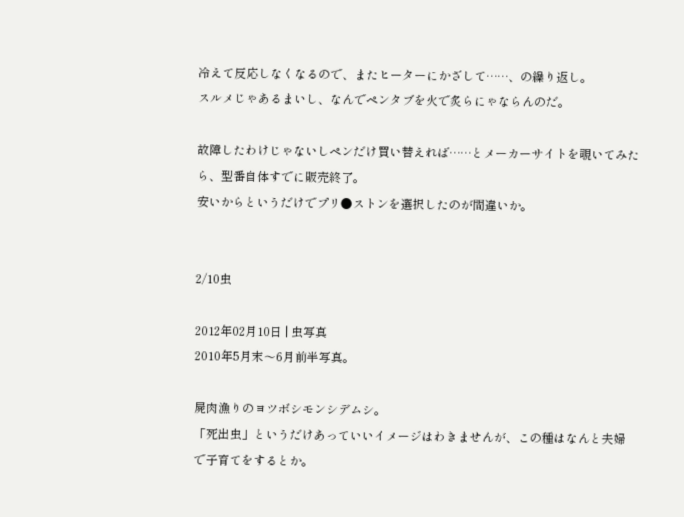冷えて反応しなくなるので、またヒーターにかざして……、の繰り返し。
スルメじゃあるまいし、なんでペンタブを火で炙らにゃならんのだ。

故障したわけじゃないしペンだけ買い替えれば……とメーカーサイトを覗いてみたら、型番自体すでに販売終了。
安いからというだけでプリ●ストンを選択したのが間違いか。


2/10虫

2012年02月10日 | 虫写真
2010年5月末〜6月前半写真。

屍肉漁りのヨツボシモンシデムシ。
「死出虫」というだけあっていいイメージはわきませんが、この種はなんと夫婦で子育てをするとか。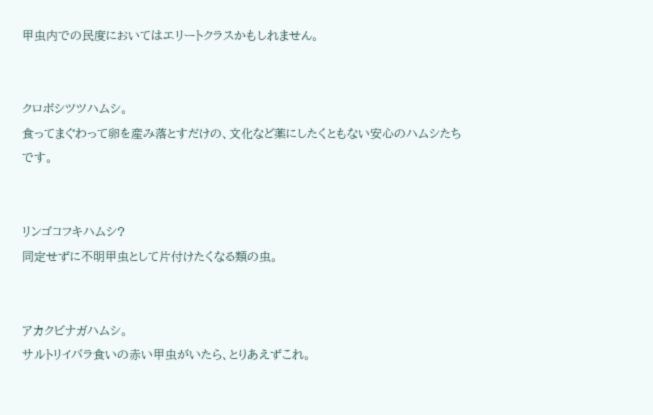甲虫内での民度においてはエリートクラスかもしれません。


クロボシツツハムシ。
食ってまぐわって卵を産み落とすだけの、文化など薬にしたくともない安心のハムシたちです。


リンゴコフキハムシ?
同定せずに不明甲虫として片付けたくなる類の虫。


アカクビナガハムシ。
サルトリイバラ食いの赤い甲虫がいたら、とりあえずこれ。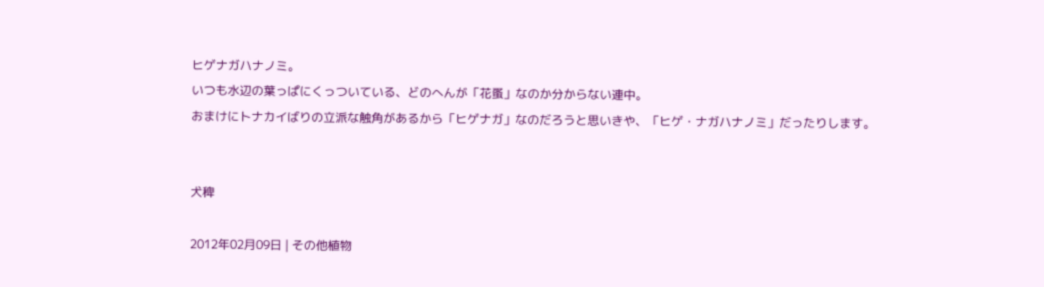ヒゲナガハナノミ。
いつも水辺の葉っぱにくっついている、どのへんが「花蚤」なのか分からない連中。
おまけにトナカイばりの立派な触角があるから「ヒゲナガ」なのだろうと思いきや、「ヒゲ・ナガハナノミ」だったりします。


犬稗

2012年02月09日 | その他植物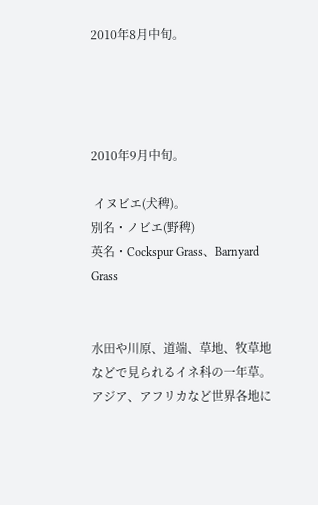2010年8月中旬。




2010年9月中旬。

 イヌビエ(犬稗)。
別名・ノビエ(野稗)
英名・Cockspur Grass、Barnyard Grass


水田や川原、道端、草地、牧草地などで見られるイネ科の一年草。
アジア、アフリカなど世界各地に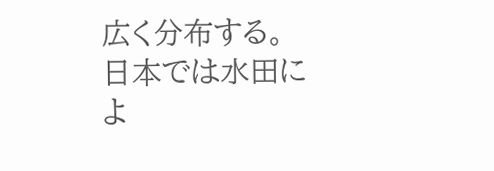広く分布する。
日本では水田によ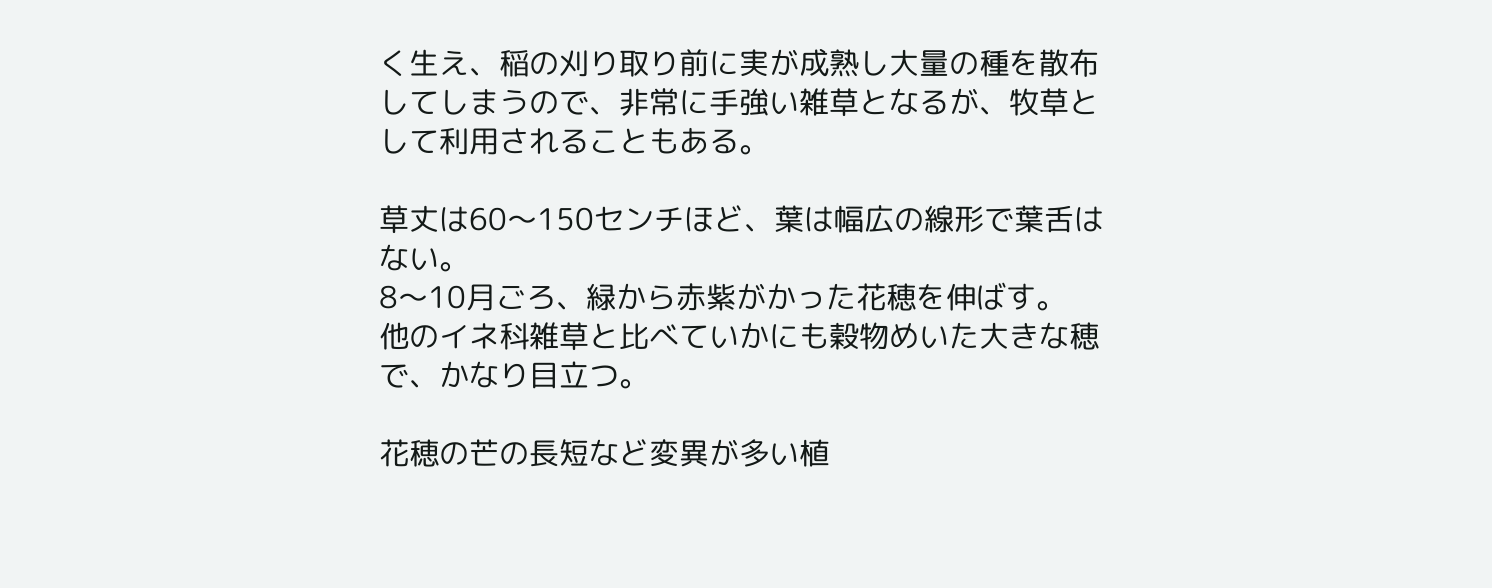く生え、稲の刈り取り前に実が成熟し大量の種を散布してしまうので、非常に手強い雑草となるが、牧草として利用されることもある。

草丈は60〜150センチほど、葉は幅広の線形で葉舌はない。
8〜10月ごろ、緑から赤紫がかった花穂を伸ばす。
他のイネ科雑草と比べていかにも穀物めいた大きな穂で、かなり目立つ。

花穂の芒の長短など変異が多い植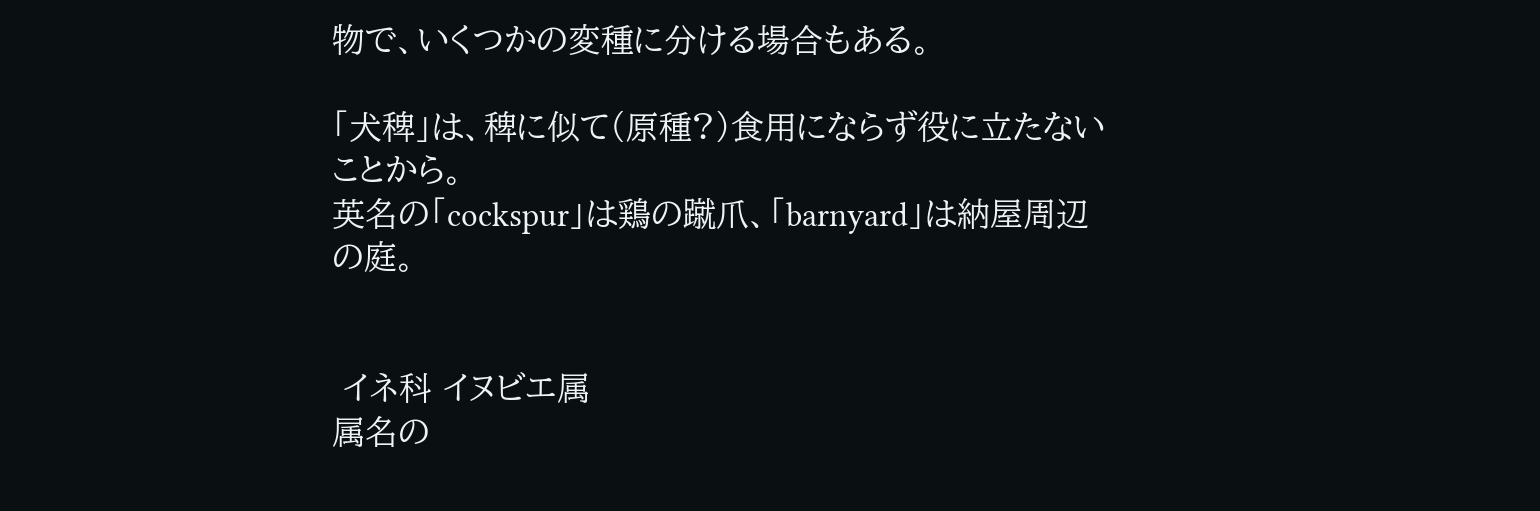物で、いくつかの変種に分ける場合もある。

「犬稗」は、稗に似て(原種?)食用にならず役に立たないことから。
英名の「cockspur」は鶏の蹴爪、「barnyard」は納屋周辺の庭。


 イネ科 イヌビエ属
属名の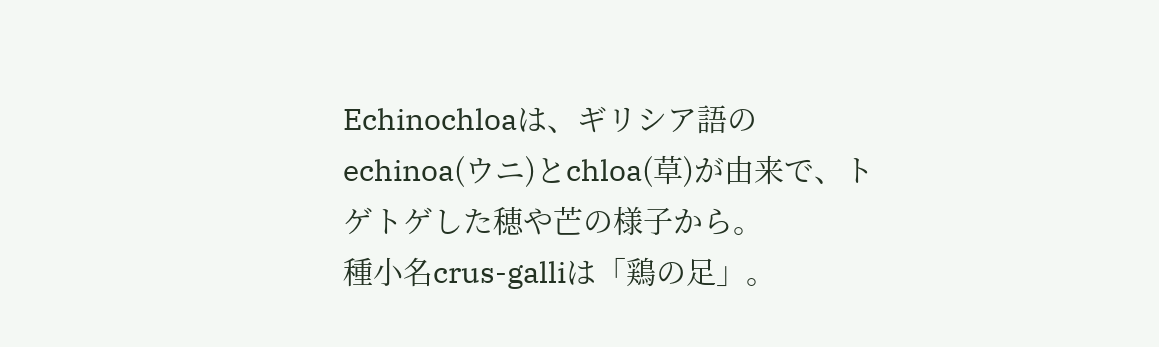Echinochloaは、ギリシア語のechinoa(ウニ)とchloa(草)が由来で、トゲトゲした穂や芒の様子から。
種小名crus-galliは「鶏の足」。